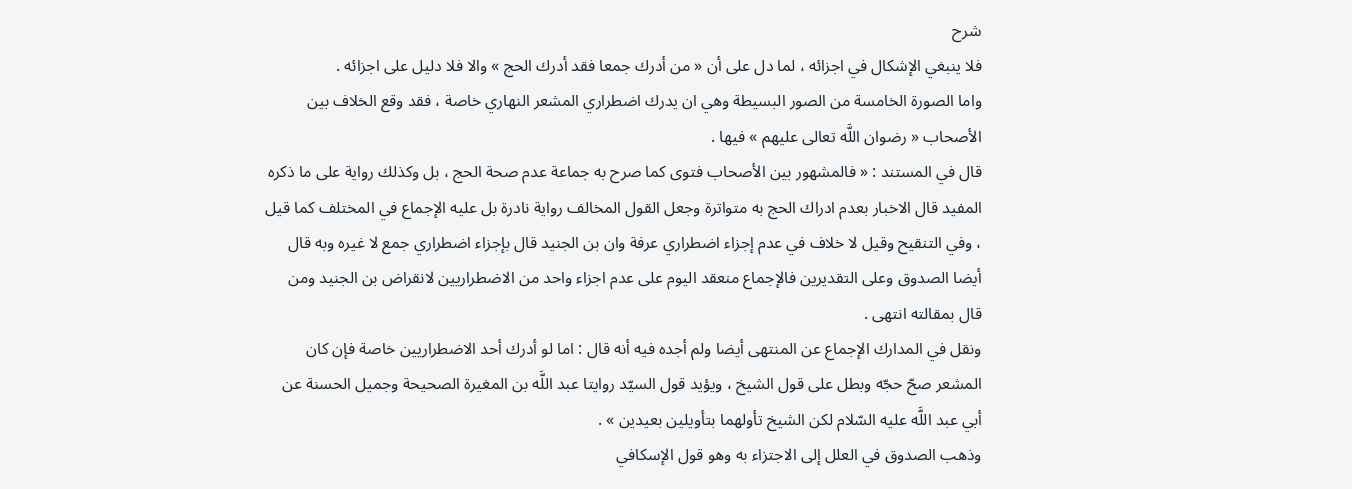شرح
فلا ينبغي الإشكال في اجزائه ، لما دل على أن « من أدرك جمعا فقد أدرك الحج » والا فلا دليل على اجزائه .
واما الصورة الخامسة من الصور البسيطة وهي ان يدرك اضطراري المشعر النهاري خاصة ، فقد وقع الخلاف بين الأصحاب « رضوان اللَّه تعالى عليهم » فيها .
قال في المستند : « فالمشهور بين الأصحاب فتوى كما صرح به جماعة عدم صحة الحج ، بل وكذلك رواية على ما ذكره المفيد قال الاخبار بعدم ادراك الحج به متواترة وجعل القول المخالف رواية نادرة بل عليه الإجماع في المختلف كما قيل ، وفي التنقيح وقيل لا خلاف في عدم إجزاء اضطراري عرفة وان بن الجنيد قال بإجزاء اضطراري جمع لا غيره وبه قال أيضا الصدوق وعلى التقديرين فالإجماع منعقد اليوم على عدم اجزاء واحد من الاضطراريين لانقراض بن الجنيد ومن قال بمقالته انتهى .
ونقل في المدارك الإجماع عن المنتهى أيضا ولم أجده فيه أنه قال : اما لو أدرك أحد الاضطراريين خاصة فإن كان المشعر صحّ حجّه وبطل على قول الشيخ ، ويؤيد قول السيّد روايتا عبد اللَّه بن المغيرة الصحيحة وجميل الحسنة عن أبي عبد اللَّه عليه السّلام لكن الشيخ تأولهما بتأويلين بعيدين » .
وذهب الصدوق في العلل إلى الاجتزاء به وهو قول الإسكافي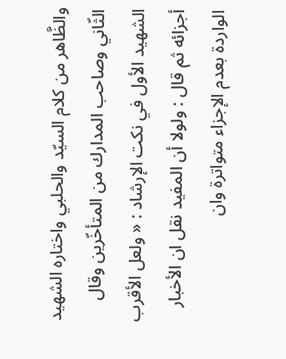والظَّاهر من كلام السيّد والحلبي واختاره الشهيد الثّاني وصاحب المدارك من المتأخّرين وقال الشهيد الأول في نكت الإرشاد : « ولعل الأقرب أجزائه ثم قال : ولولا أن المفيد نقل ان الأخبار الواردة بعدم الإجزاء متواترة وان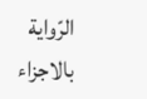الرّواية بالاجزاء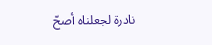نادرة لجعلناه أصحّ